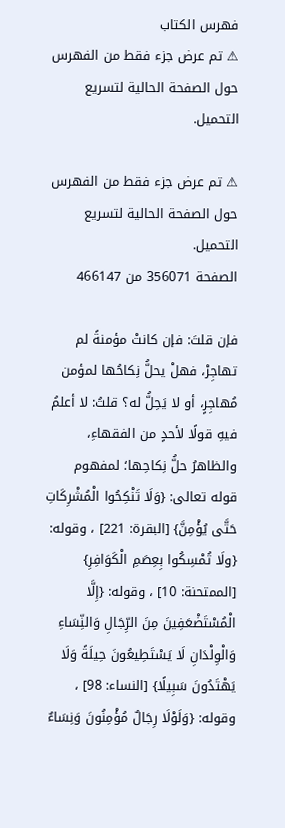فهرس الكتاب
⚠ تم عرض جزء فقط من الفهرس حول الصفحة الحالية لتسريع التحميل.

⚠ تم عرض جزء فقط من الفهرس حول الصفحة الحالية لتسريع التحميل.
الصفحة 356071 من 466147

فإن قلتَ: فإن كانتْ مؤمنةً لم تهاجِرْ، فهلْ يحلُّ نِكاحُها لمؤمن مُهاجِرٍ، أو لا يَحِلُّ له؟ قلتُ: لا أعلمُ فيهِ قولًا لأحدٍ من الفقهاءِ، والظاهرُ حلُّ نِكاحِها؛ لمفهوم قوله تعالى: {وَلَا تَنْكِحُوا الْمُشْرِكَاتِ حَتَّى يُؤْمِنَّ} [البقرة: 221] ، وقوله: {ولَا تُمْسِكُوا بِعِصَمِ الْكَوَافِرِ} [الممتحنة: 10] ، وقوله: {إِلَّا الْمُسْتَضْعَفِينَ مِنَ الرِّجَالِ وَالنِّسَاءِ وَالْوِلْدَانِ لَا يَسْتَطِيعُونَ حِيلَةً وَلَا يَهْتَدُونَ سَبِيلًا} [النساء: 98] ، وقوله: {وَلَوْلَا رِجَالٌ مُؤْمِنُونَ وَنِسَاءٌ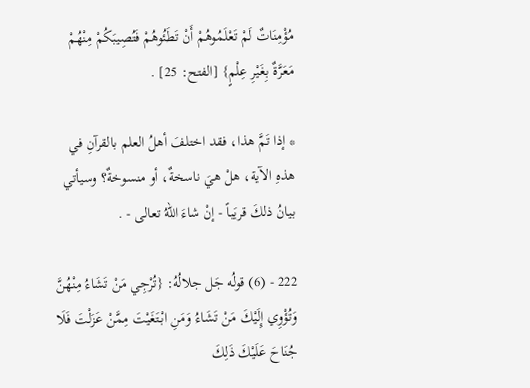مُؤْمِنَاتٌ لَمْ تَعْلَمُوهُمْ أَنْ تَطَئُوهُمْ فَتُصِيبَكُمْ مِنْهُمْ مَعَرَّةٌ بِغَيْرِ عِلْمٍ} [الفتح: 25] .

* إذا تَمَّ هذا، فقد اختلفَ أهلُ العلم بالقرآنِ في هذهِ الآية، هلْ هيَ ناسخةٌ، أو منسوخةٌ؟ وسيأتي بيانُ ذلكَ قريَباً - إنْ شاءَ اللهُ تعالى - .

222 - (6) قولُه جَل جلالُهُ: {تُرْجِي مَنْ تَشَاءُ مِنْهُنَّ وَتُؤْوِي إِلَيْكَ مَنْ تَشَاءُ وَمَنِ ابْتَغَيْتَ مِمَّنْ عَزَلْتَ فَلَا جُنَاحَ عَلَيْكَ ذَلِكَ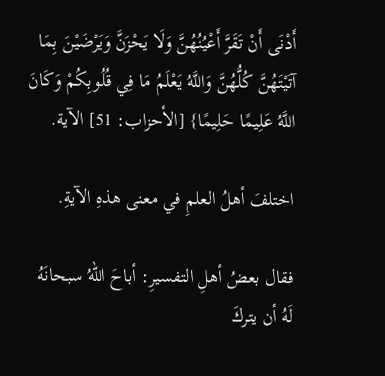أَدْنَى أَنْ تَقَرَّ أَعْيُنُهُنَّ وَلَا يَحْزَنَّ وَيَرْضَيْنَ بِمَا آتَيْتَهُنَّ كُلُّهُنَّ وَاللَّهُ يَعْلَمُ مَا فِي قُلُوبِكُمْ وَكَانَ اللَّهُ عَلِيمًا حَلِيمًا} [الأحزاب: 51] الآية.

اختلفَ أهلُ العلمِ في معنى هذهِ الآيةِ.

فقال بعضُ أهلِ التفسيرِ: أباحَ اللهُ سبحانَهُ لَهُ أن يتركَ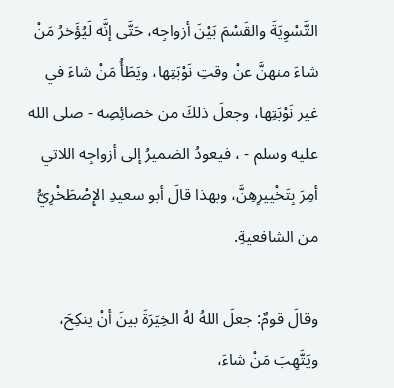التَّسْوِيَةَ والقَسْمَ بَيْنَ أزواجِه، حَتَّى إنَّه لَيُؤَخرُ مَنْ شاءَ منهنَّ عنْ وقتِ نَوْبَتِها، ويَطَأُ مَنْ شاءَ في غير نَوْبَتِها، وجعلَ ذلكَ من خصائِصِه - صلى الله عليه وسلم - ، فيعودُ الضميرُ إلى أزواجِه اللاتي أمِرَ بِتَخْييرِهِنَّ، وبهذا قالَ أبو سعيدِ الإِصْطَخْرِيُّ من الشافعيةِ.

وقالَ قومٌ: جعلَ اللهُ لهُ الخِيَرَةَ بينَ أنْ ينكِحَ، ويَتَّهِبَ مَنْ شاءَ،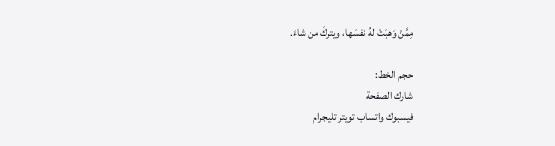مِمَّنْ وَهبَتْ لهُ نفسَها، ويتركَ من شاءَ.

حجم الخط:
شارك الصفحة
فيسبوك واتساب تويتر تليجرام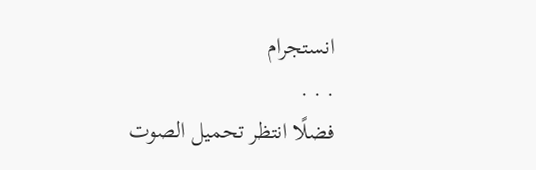انستجرام
. . .
فضلًا انتظر تحميل الصوت